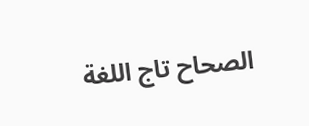الصحاح تاج اللغة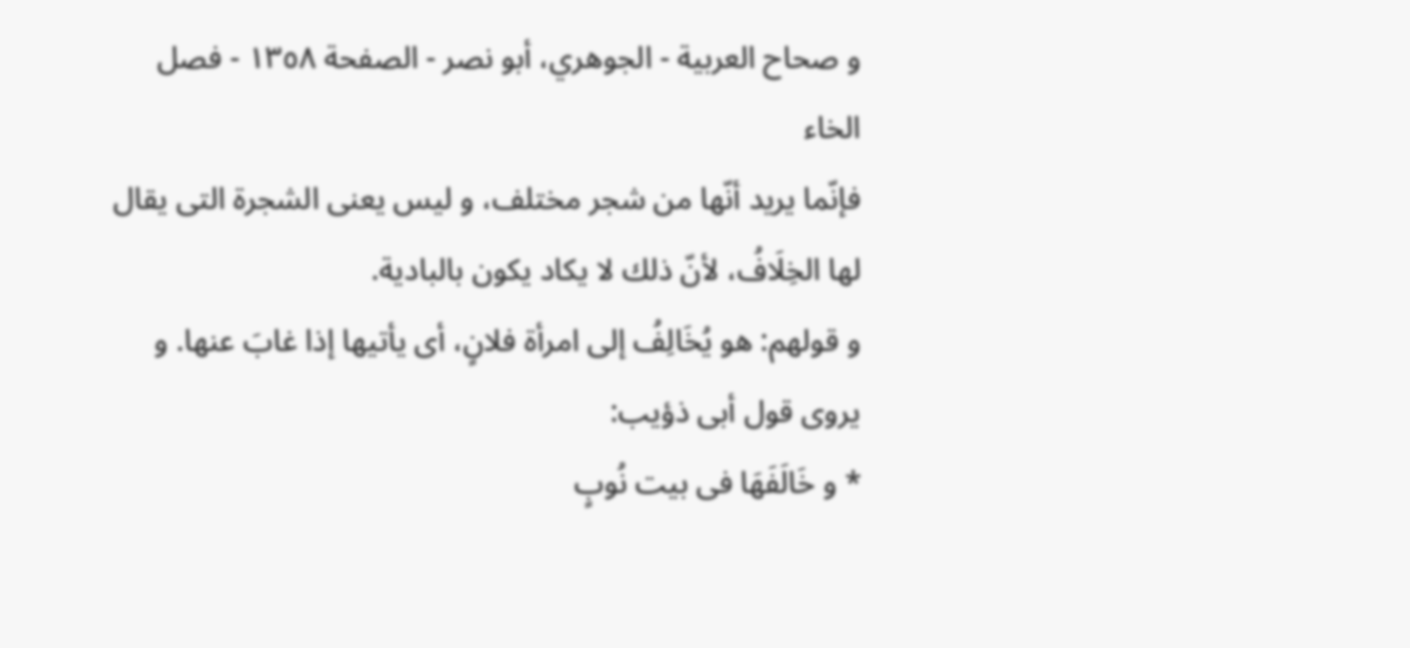و صحاح العربية - الجوهري، أبو نصر - الصفحة ١٣٥٨ - فصل الخاء
فإنّما يريد أنّها من شجر مختلف، و ليس يعنى الشجرة التى يقال لها الخِلَافُ، لأنّ ذلك لا يكاد يكون بالبادية.
و قولهم: هو يُخَالِفُ إلى امرأة فلانٍ، أى يأتيها إذا غابَ عنها. و يروى قول أبى ذؤيب:
* و خَالَفَهَا فى بيت نُوبٍ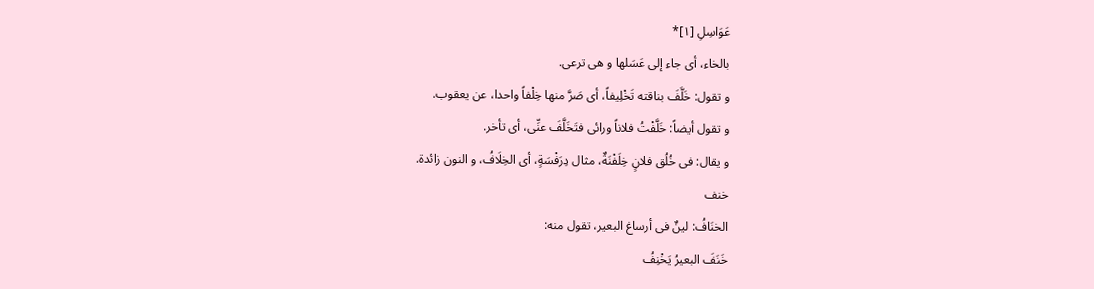عَوَاسِلِ [١]*
بالخاء، أى جاء إلى عَسَلها و هى ترعى.
و تقول: خَلَّفَ بناقته تَخْلِيفاً، أى صَرَّ منها خِلْفاً واحدا، عن يعقوب.
و تقول أيضاً: خَلَّفْتُ فلاناً ورائى فتَخَلَّفَ عنِّى، أى تأخر.
و يقال: فى خُلُق فلانٍ خِلَفْنَةٌ، مثال دِرَفْسَةٍ، أى الخِلَافُ، و النون زائدة.
خنف
الخنَافُ: لينٌ فى أرساغ البعير، تقول منه:
خَنَفَ البعيرُ يَخْنِفُ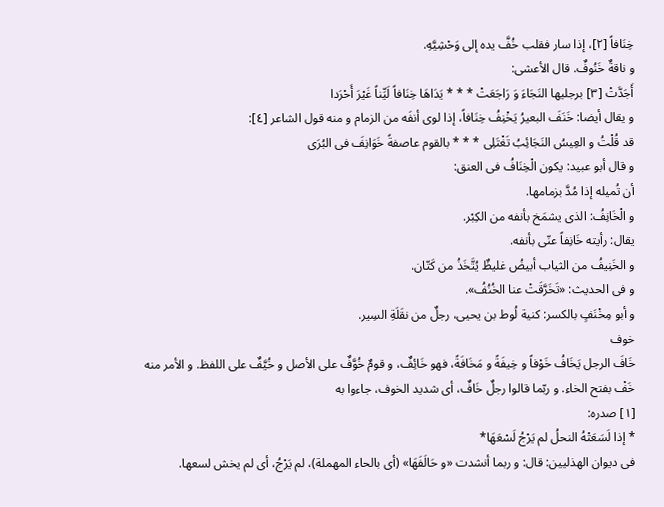خِنَافاً [٢]، إذا سار فقلب خُفَّ يده إلى وَحْشِيَّهِ.
و ناقةٌ خَنُوفٌ. قال الأعشى:
أَجَدَّتْ [٣] برجليها النَجَاءَ وَ رَاجَعَتْ * * * يَدَاهَا خِنَافاً لَيِّناً غَيْرَ أَحْرَدا
و يقال أيضا: خَنَفَ البعيرُ يَخْنِفُ خِنَافاً، إذا لوى أنفَه من الزمام و منه قول الشاعر [٤]:
قد قُلْتُ و العِيسُ النَجَائِبُ تَغْتَلِى * * * بالقوم عاصفةً خَوَانِفَ فى البُرَى
و قال أبو عبيد: يكون الْخِنَافُ فى العنق:
أن تُميله إذا مُدَّ بزمامها.
و الْخَانِفُ: الذى يشمَخ بأنفه من الكِبْر.
يقال: رأيته خَانِفاً عنّى بأنفه.
و الخَنِيفُ من الثياب أبيضُ غليظٌ يُتَّخَذُ من كَتّان.
و فى الحديث: «تَخَرَّقَتْ عنا الخُنُفُ».
و أبو مِخْنَفٍ بالكسر: كنية لُوط بن يحيى، رجلٌ من نقَلَةِ السِير.
خوف
خَافَ الرجل يَخَافُ خَوْفاً و خِيفَةً و مَخَافَةً، فهو خَائِفٌ، و قومٌ خُوَّفٌ على الأصل و خُيَّفٌ على اللفظ. و الأمر منه خَفْ بفتح الخاء. و ربّما قالوا رجلٌ خَافٌ، أى شديد الخوف، جاءوا به
[١] صدره:
* إذا لَسَعَتْهُ النحلُ لم يَرْجُ لَسْعَهَا*
فى ديوان الهذليين: قال: و ربما أنشدت «و حَالَفَهَا» (أى بالحاء المهملة)، لم يَرْجُ، أى لم يخش لسعها.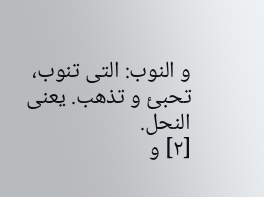و النوب: التى تنوب، تحبئ و تذهب. يعنى النحل.
[٢] و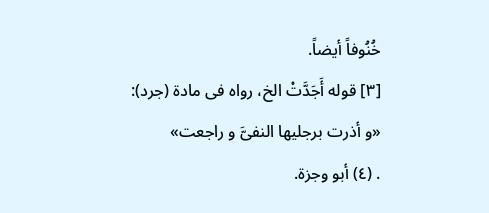خُنُوفاً أيضاً.
[٣] قوله أَجَدَّتْ الخ، رواه فى مادة (جرد):
«و أذرت برجليها النفىَّ و راجعت»
. (٤) أبو وجزة.